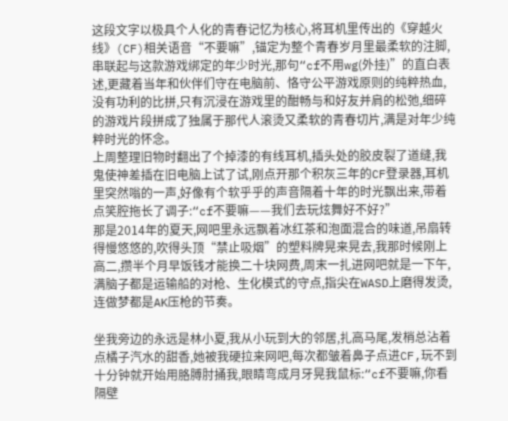这段文字以极具个人化的青春记忆为核心,将耳机里传出的《穿越火线》(CF)相关语音“不要嘛”,锚定为整个青春岁月里最柔软的注脚,串联起与这款游戏绑定的年少时光,那句“cf不用wg(外挂)”的直白表述,更藏着当年和伙伴们守在电脑前、恪守公平游戏原则的纯粹热血,没有功利的比拼,只有沉浸在游戏里的酣畅与和好友并肩的松弛,细碎的游戏片段拼成了独属于那代人滚烫又柔软的青春切片,满是对年少纯粹时光的怀念。
上周整理旧物时翻出了个掉漆的有线耳机,插头处的胶皮裂了道缝,我鬼使神差插在旧电脑上试了试,刚点开那个积灰三年的CF登录器,耳机里突然嗡的一声,好像有个软乎乎的声音隔着十年的时光飘出来,带着点笑腔拖长了调子:“cf不要嘛——我们去玩炫舞好不好?”
那是2014年的夏天,网吧里永远飘着冰红茶和泡面混合的味道,吊扇转得慢悠悠的,吹得头顶“禁止吸烟”的塑料牌晃来晃去,我那时候刚上高二,攒半个月早饭钱才能换二十块网费,周末一扎进网吧就是一下午,满脑子都是运输船的对枪、生化模式的守点,指尖在WASD上磨得发烫,连做梦都是AK压枪的节奏。

坐我旁边的永远是林小夏,我从小玩到大的邻居,扎高马尾,发梢总沾着点橘子汽水的甜香,她被我硬拉来网吧,每次都皱着鼻子点进CF,玩不到十分钟就开始用胳膊肘捅我,眼睛弯成月牙晃我鼠标:“cf不要嘛,你看隔壁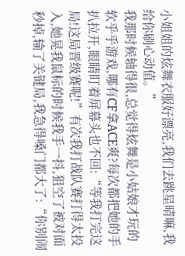小姐姐的炫舞衣服好漂亮,我们去跳星晴嘛,我给你刷心动值。”
我那时候轴得很,总觉得炫舞是小姑娘才玩的软乎乎游戏,哪有CF拿ACE爽?每次都把她的手扒拉开,眼睛盯着屏幕头也不回:“等我打完这局!这局晋级赛呢!”有次我打战队赛打得太投入,她晃我鼠标的时候我手一抖,狙空了被对面秒掉,输了关键局,我急得嗓门都大了:“你别闹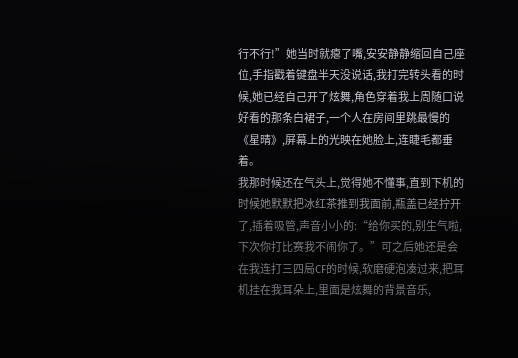行不行!”她当时就瘪了嘴,安安静静缩回自己座位,手指戳着键盘半天没说话,我打完转头看的时候,她已经自己开了炫舞,角色穿着我上周随口说好看的那条白裙子,一个人在房间里跳最慢的《星晴》,屏幕上的光映在她脸上,连睫毛都垂着。
我那时候还在气头上,觉得她不懂事,直到下机的时候她默默把冰红茶推到我面前,瓶盖已经拧开了,插着吸管,声音小小的:“给你买的,别生气啦,下次你打比赛我不闹你了。”可之后她还是会在我连打三四局CF的时候,软磨硬泡凑过来,把耳机挂在我耳朵上,里面是炫舞的背景音乐,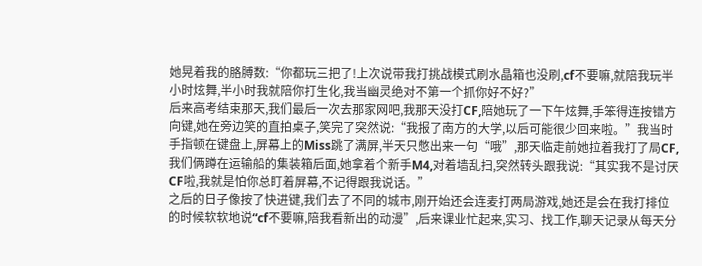她晃着我的胳膊数:“你都玩三把了!上次说带我打挑战模式刷水晶箱也没刷,cf不要嘛,就陪我玩半小时炫舞,半小时我就陪你打生化,我当幽灵绝对不第一个抓你好不好?”
后来高考结束那天,我们最后一次去那家网吧,我那天没打CF,陪她玩了一下午炫舞,手笨得连按错方向键,她在旁边笑的直拍桌子,笑完了突然说:“我报了南方的大学,以后可能很少回来啦。”我当时手指顿在键盘上,屏幕上的Miss跳了满屏,半天只憋出来一句“哦”,那天临走前她拉着我打了局CF,我们俩蹲在运输船的集装箱后面,她拿着个新手M4,对着墙乱扫,突然转头跟我说:“其实我不是讨厌CF啦,我就是怕你总盯着屏幕,不记得跟我说话。”
之后的日子像按了快进键,我们去了不同的城市,刚开始还会连麦打两局游戏,她还是会在我打排位的时候软软地说“cf不要嘛,陪我看新出的动漫”,后来课业忙起来,实习、找工作,聊天记录从每天分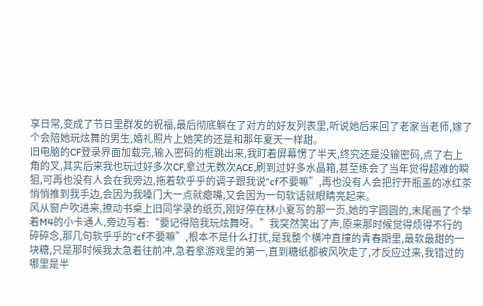享日常,变成了节日里群发的祝福,最后彻底躺在了对方的好友列表里,听说她后来回了老家当老师,嫁了个会陪她玩炫舞的男生,婚礼照片上她笑的还是和那年夏天一样甜。
旧电脑的CF登录界面加载完,输入密码的框跳出来,我盯着屏幕愣了半天,终究还是没输密码,点了右上角的叉,其实后来我也玩过好多次CF,拿过无数次ACE,刷到过好多水晶箱,甚至练会了当年觉得超难的瞬狙,可再也没有人会在我旁边,拖着软乎乎的调子跟我说“cf不要嘛”,再也没有人会把拧开瓶盖的冰红茶悄悄推到我手边,会因为我嗓门大一点就瘪嘴,又会因为一句软话就眼睛亮起来。
风从窗户吹进来,撩动书桌上旧同学录的纸页,刚好停在林小夏写的那一页,她的字圆圆的,末尾画了个举着M4的小卡通人,旁边写着:“要记得陪我玩炫舞呀。”我突然笑出了声,原来那时候觉得烦得不行的碎碎念,那几句软乎乎的“cf不要嘛”,根本不是什么打扰,是我整个横冲直撞的青春期里,最软最甜的一块糖,只是那时候我太急着往前冲,急着拿游戏里的第一,直到糖纸都被风吹走了,才反应过来,我错过的哪里是半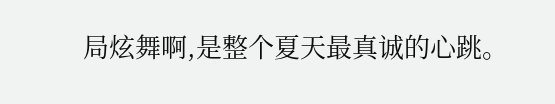局炫舞啊,是整个夏天最真诚的心跳。